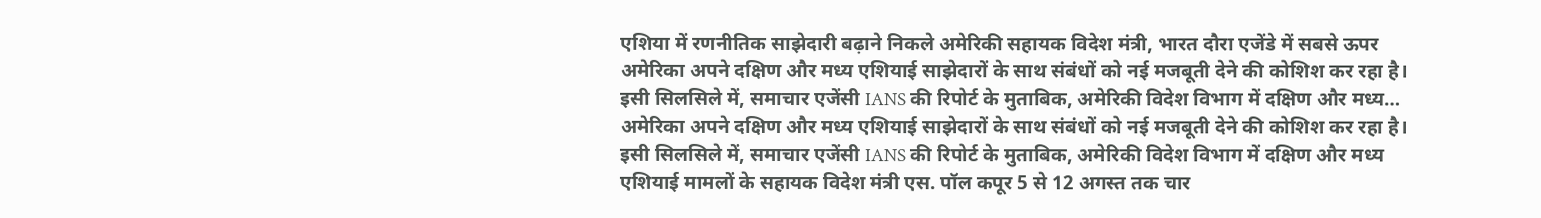एशिया में रणनीतिक साझेदारी बढ़ाने निकले अमेरिकी सहायक विदेश मंत्री, भारत दौरा एजेंडे में सबसे ऊपर
अमेरिका अपने दक्षिण और मध्य एशियाई साझेदारों के साथ संबंधों को नई मजबूती देने की कोशिश कर रहा है। इसी सिलसिले में, समाचार एजेंसी IANS की रिपोर्ट के मुताबिक, अमेरिकी विदेश विभाग में दक्षिण और मध्य…
अमेरिका अपने दक्षिण और मध्य एशियाई साझेदारों के साथ संबंधों को नई मजबूती देने की कोशिश कर रहा है। इसी सिलसिले में, समाचार एजेंसी IANS की रिपोर्ट के मुताबिक, अमेरिकी विदेश विभाग में दक्षिण और मध्य एशियाई मामलों के सहायक विदेश मंत्री एस. पॉल कपूर 5 से 12 अगस्त तक चार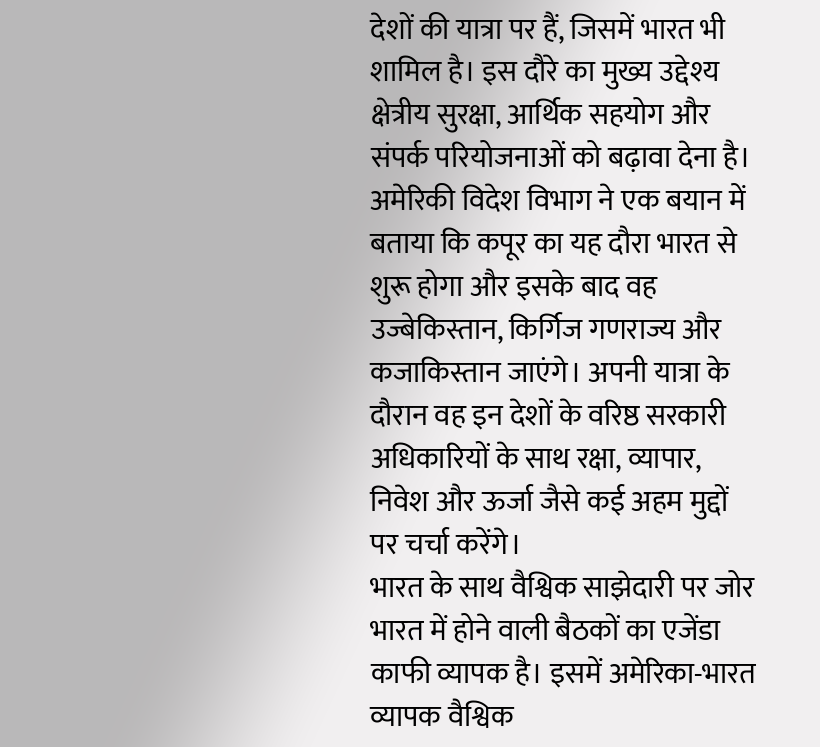देशों की यात्रा पर हैं, जिसमें भारत भी शामिल है। इस दौरे का मुख्य उद्देश्य क्षेत्रीय सुरक्षा, आर्थिक सहयोग और संपर्क परियोजनाओं को बढ़ावा देना है।
अमेरिकी विदेश विभाग ने एक बयान में बताया कि कपूर का यह दौरा भारत से शुरू होगा और इसके बाद वह उज्बेकिस्तान, किर्गिज गणराज्य और कजाकिस्तान जाएंगे। अपनी यात्रा के दौरान वह इन देशों के वरिष्ठ सरकारी अधिकारियों के साथ रक्षा, व्यापार, निवेश और ऊर्जा जैसे कई अहम मुद्दों पर चर्चा करेंगे।
भारत के साथ वैश्विक साझेदारी पर जोर
भारत में होने वाली बैठकों का एजेंडा काफी व्यापक है। इसमें अमेरिका-भारत व्यापक वैश्विक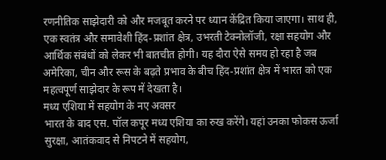रणनीतिक साझेदारी को और मजबूत करने पर ध्यान केंद्रित किया जाएगा। साथ ही, एक स्वतंत्र और समावेशी हिंद-प्रशांत क्षेत्र, उभरती टेक्नोलॉजी, रक्षा सहयोग और आर्थिक संबंधों को लेकर भी बातचीत होगी। यह दौरा ऐसे समय हो रहा है जब अमेरिका, चीन और रूस के बढ़ते प्रभाव के बीच हिंद-प्रशांत क्षेत्र में भारत को एक महत्वपूर्ण साझेदार के रूप में देखता है।
मध्य एशिया में सहयोग के नए अवसर
भारत के बाद एस. पॉल कपूर मध्य एशिया का रुख करेंगे। यहां उनका फोकस ऊर्जा सुरक्षा, आतंकवाद से निपटने में सहयोग,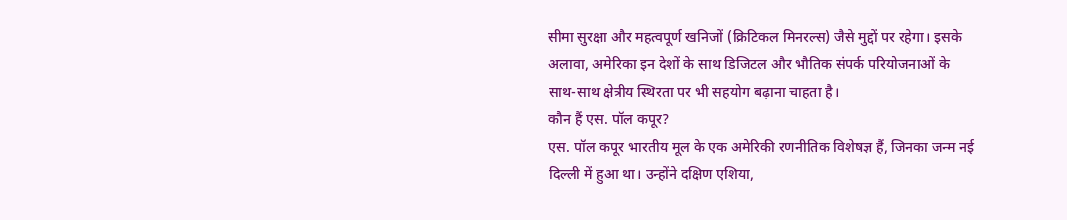सीमा सुरक्षा और महत्वपूर्ण खनिजों (क्रिटिकल मिनरल्स) जैसे मुद्दों पर रहेगा। इसके अलावा, अमेरिका इन देशों के साथ डिजिटल और भौतिक संपर्क परियोजनाओं के साथ-साथ क्षेत्रीय स्थिरता पर भी सहयोग बढ़ाना चाहता है।
कौन हैं एस. पॉल कपूर?
एस. पॉल कपूर भारतीय मूल के एक अमेरिकी रणनीतिक विशेषज्ञ हैं, जिनका जन्म नई दिल्ली में हुआ था। उन्होंने दक्षिण एशिया,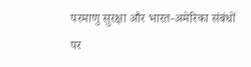परमाणु सुरक्षा और भारत-अमेरिका संबंधों पर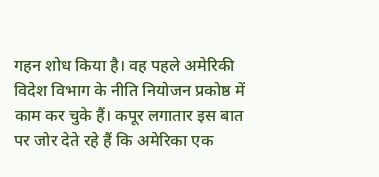गहन शोध किया है। वह पहले अमेरिकी विदेश विभाग के नीति नियोजन प्रकोष्ठ में काम कर चुके हैं। कपूर लगातार इस बात पर जोर देते रहे हैं कि अमेरिका एक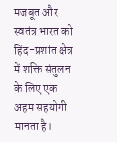मजबूत और स्वतंत्र भारत को हिंद-प्रशांत क्षेत्र में शक्ति संतुलन के लिए एक अहम सहयोगी मानता है।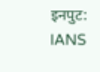इनपुट: IANS